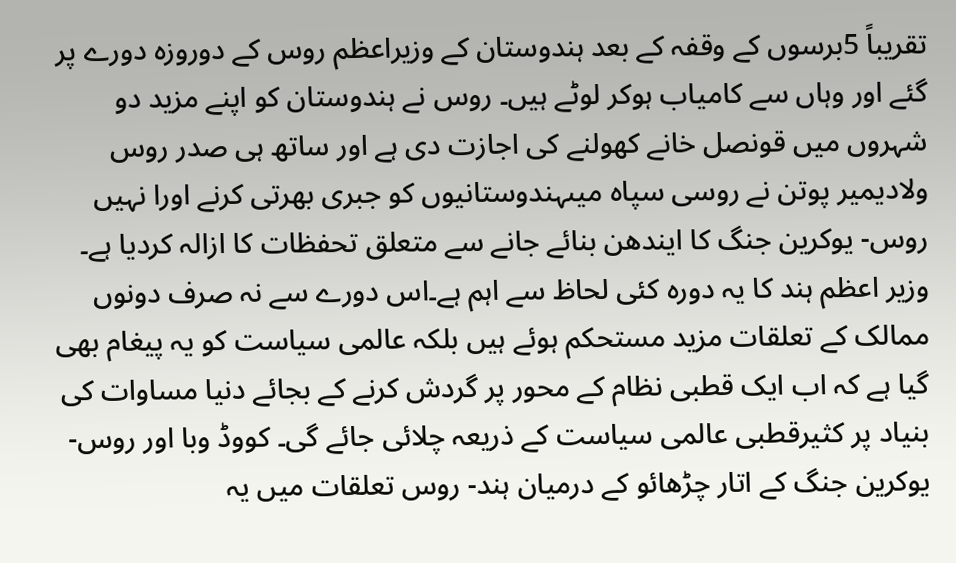تقریباً 5برسوں کے وقفہ کے بعد ہندوستان کے وزیراعظم روس کے دوروزہ دورے پر گئے اور وہاں سے کامیاب ہوکر لوٹے ہیں۔ روس نے ہندوستان کو اپنے مزید دو شہروں میں قونصل خانے کھولنے کی اجازت دی ہے اور ساتھ ہی صدر روس ولادیمیر پوتن نے روسی سپاہ میںہندوستانیوں کو جبری بھرتی کرنے اورا نہیں روس- یوکرین جنگ کا ایندھن بنائے جانے سے متعلق تحفظات کا ازالہ کردیا ہے۔
وزیر اعظم ہند کا یہ دورہ کئی لحاظ سے اہم ہے۔اس دورے سے نہ صرف دونوں ممالک کے تعلقات مزید مستحکم ہوئے ہیں بلکہ عالمی سیاست کو یہ پیغام بھی گیا ہے کہ اب ایک قطبی نظام کے محور پر گردش کرنے کے بجائے دنیا مساوات کی بنیاد پر کثیرقطبی عالمی سیاست کے ذریعہ چلائی جائے گی۔ کووڈ وبا اور روس- یوکرین جنگ کے اتار چڑھائو کے درمیان ہند- روس تعلقات میں یہ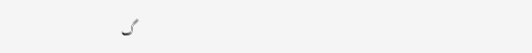گ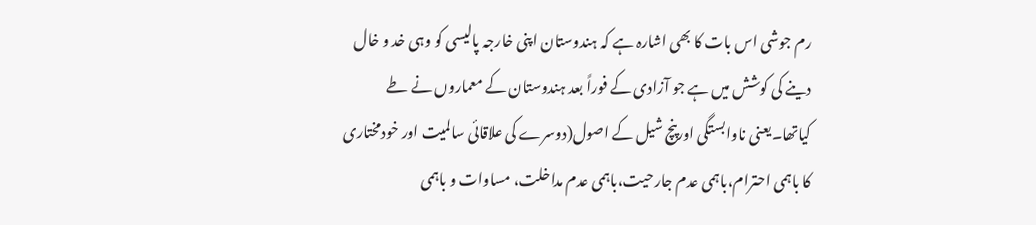رم جوشی اس بات کا بھی اشارہ ہے کہ ہندوستان اپنی خارجہ پالیسی کو وہی خد و خال دینے کی کوشش میں ہے جو آزادی کے فوراً بعد ہندوستان کے معماروں نے طے کیاتھا۔یعنی ناوابستگی اورپنچ شیل کے اصول(دوسرے کی علاقائی سالمیت اور خودمختاری کا باہمی احترام،باہمی عدم جارحیت،باہمی عدم مداخلت، مساوات و باہمی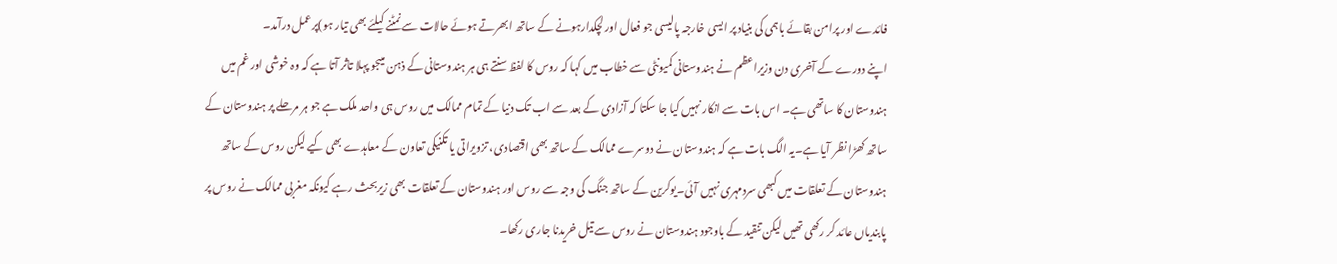فائدے اور پرامن بقائے باہمی کی بنیاد پر ایسی خارجہ پالیسی جو فعال اور لچکدارہونے کے ساتھ ابھرتے ہوئے حالات سے نمٹنے کیلئے بھی تیار ہو)پرعمل درآمد۔
اپنے دورے کے آخری دن وزیراعظم نے ہندوستانی کمیونٹی سے خطاب میں کہا کہ روس کا لفظ سنتے ہی ہر ہندوستانی کے ذہن میںجو پہلا تاثر آتا ہے کہ وہ خوشی اور غم میں ہندوستان کا ساتھی ہے۔ اس بات سے انکار نہیں کیا جا سکتا کہ آزادی کے بعد سے اب تک دنیا کے تمام ممالک میں روس ہی واحد ملک ہے جو ہر مرحلے پر ہندوستان کے ساتھ کھڑا نظر آیا ہے۔یہ الگ بات ہے کہ ہندوستان نے دوسرے ممالک کے ساتھ بھی اقتصادی، تزویراتی یا تکنیکی تعاون کے معاہدے بھی کیے لیکن روس کے ساتھ ہندوستان کے تعلقات میں کبھی سردمہری نہیں آئی۔یوکرین کے ساتھ جنگ کی وجہ سے روس اور ہندوستان کے تعلقات بھی زیربحث رہے کیونکہ مغربی ممالک نے روس پر پابندیاں عائد کر رکھی تھیں لیکن تنقید کے باوجود ہندوستان نے روس سے تیل خریدنا جاری رکھا۔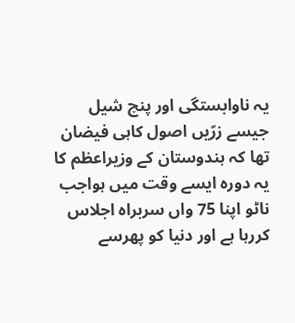یہ ناوابستگی اور پنچ شیل جیسے زرّیں اصول کاہی فیضان تھا کہ ہندوستان کے وزیراعظم کا یہ دورہ ایسے وقت میں ہواجب ناٹو اپنا 75 واں سربراہ اجلاس کررہا ہے اور دنیا کو پھرسے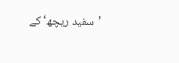’سفید ریچھ‘ کے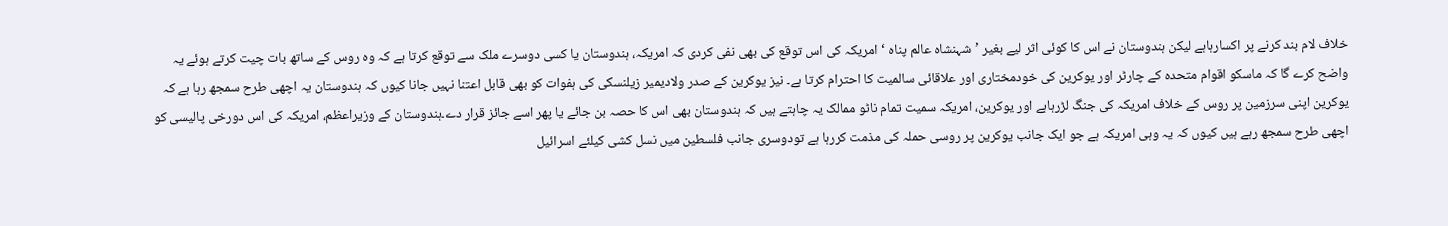خلاف لام بند کرنے پر اکسارہاہے لیکن ہندوستان نے اس کا کوئی اثر لیے بغیر ’شہنشاہ عالم پناہ ‘امریکہ کی اس توقع کی بھی نفی کردی کہ امریکہ، ہندوستان یا کسی دوسرے ملک سے توقع کرتا ہے کہ وہ روس کے ساتھ بات چیت کرتے ہوئے یہ واضح کرے گا کہ ماسکو اقوام متحدہ کے چارٹر اور یوکرین کی خودمختاری اور علاقائی سالمیت کا احترام کرتا ہے۔ نیز یوکرین کے صدر ولادیمیر زیلنسکی کی ہفوات کو بھی قابل اعتنا نہیں جانا کیوں کہ ہندوستان یہ اچھی طرح سمجھ رہا ہے کہ یوکرین اپنی سرزمین پر روس کے خلاف امریکہ کی جنگ لڑرہاہے اور یوکرین، امریکہ سمیت تمام ناٹو ممالک یہ چاہتے ہیں کہ ہندوستان بھی اس کا حصہ بن جائے یا پھر اسے جائز قرار دے۔ہندوستان کے وزیراعظم، امریکہ کی اس دورخی پالیسی کو اچھی طرح سمجھ رہے ہیں کیوں کہ یہ وہی امریکہ ہے جو ایک جانب یوکرین پر روسی حملہ کی مذمت کررہا ہے تودوسری جانب فلسطین میں نسل کشی کیلئے اسرائیل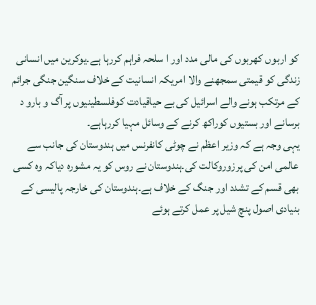کو اربوں کھربوں کی مالی مدد اور ا سلحہ فراہم کررہا ہے۔یوکرین میں انسانی زندگی کو قیمتی سمجھنے والا امریکہ انسانیت کے خلاف سنگین جنگی جرائم کے مرتکب ہونے والے اسرائیل کی بے حیاقیادت کوفلسطینیوں پر آگ و بارو د برسانے اور بستیوں کوراکھ کرنے کے وسائل مہیا کررہاہے۔
یہی وجہ ہے کہ وزیر اعظم نے چوٹی کانفرنس میں ہندوستان کی جانب سے عالمی امن کی پرزوروکالت کی۔ہندوستان نے روس کو یہ مشورہ دیاکہ وہ کسی بھی قسم کے تشدد اور جنگ کے خلاف ہے۔ہندوستان کی خارجہ پالیسی کے بنیادی اصول پنچ شیل پر عمل کرتے ہوئے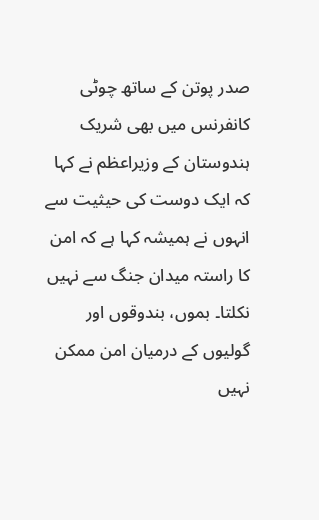صدر پوتن کے ساتھ چوٹی کانفرنس میں بھی شریک ہندوستان کے وزیراعظم نے کہا کہ ایک دوست کی حیثیت سے انہوں نے ہمیشہ کہا ہے کہ امن کا راستہ میدان جنگ سے نہیں نکلتا۔ بموں، بندوقوں اور گولیوں کے درمیان امن ممکن نہیں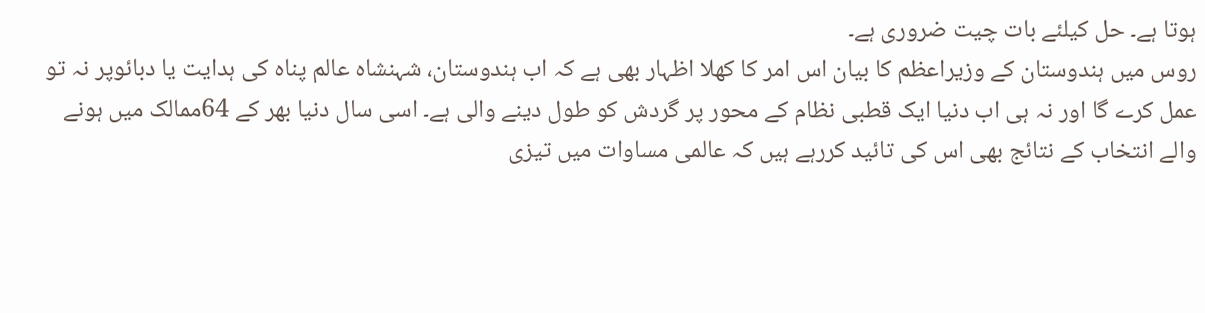ہوتا ہے۔ حل کیلئے بات چیت ضروری ہے۔
روس میں ہندوستان کے وزیراعظم کا بیان اس امر کا کھلا اظہار بھی ہے کہ اب ہندوستان، شہنشاہ عالم پناہ کی ہدایت یا دبائوپر نہ تو عمل کرے گا اور نہ ہی اب دنیا ایک قطبی نظام کے محور پر گردش کو طول دینے والی ہے۔ اسی سال دنیا بھر کے 64ممالک میں ہونے والے انتخاب کے نتائج بھی اس کی تائید کررہے ہیں کہ عالمی مساوات میں تیزی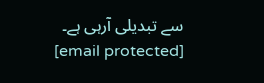سے تبدیلی آرہی ہے۔
[email protected]